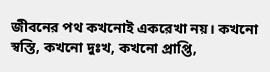জীবনের পথ কখনোই একরেখা নয়। কখনো স্বস্তি, কখনো দুঃখ, কখনো প্রাপ্তি,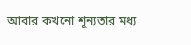আবার কখনো শূন্যতার মধ্য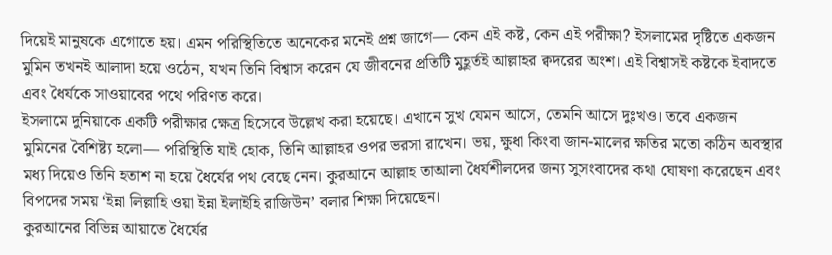দিয়েই মানুষকে এগোতে হয়। এমন পরিস্থিতিতে অনেকের মনেই প্রশ্ন জাগে— কেন এই কষ্ট, কেন এই পরীক্ষা? ইসলামের দৃষ্টিতে একজন মুমিন তখনই আলাদা হয়ে ওঠেন, যখন তিনি বিশ্বাস করেন যে জীবনের প্রতিটি মুহূর্তই আল্লাহর ক্বদরের অংশ। এই বিশ্বাসই কষ্টকে ইবাদতে এবং ধৈর্যকে সাওয়াবের পথে পরিণত করে।
ইসলামে দুনিয়াকে একটি পরীক্ষার ক্ষেত্র হিসেবে উল্লেখ করা হয়েছে। এখানে সুখ যেমন আসে, তেমনি আসে দুঃখও। তবে একজন মুমিনের বৈশিষ্ট্য হলো— পরিস্থিতি যাই হোক, তিনি আল্লাহর ওপর ভরসা রাখেন। ভয়, ক্ষুধা কিংবা জান-মালের ক্ষতির মতো কঠিন অবস্থার মধ্য দিয়েও তিনি হতাশ না হয়ে ধৈর্যের পথ বেছে নেন। কুরআনে আল্লাহ তাআলা ধৈর্যশীলদের জন্য সুসংবাদের কথা ঘোষণা করেছেন এবং বিপদের সময় ‘ইন্না লিল্লাহি ওয়া ইন্না ইলাইহি রাজিউন’ বলার শিক্ষা দিয়েছেন।
কুরআনের বিভিন্ন আয়াতে ধৈর্যের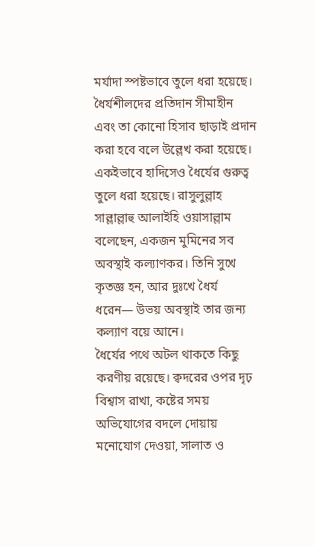মর্যাদা স্পষ্টভাবে তুলে ধরা হয়েছে। ধৈর্যশীলদের প্রতিদান সীমাহীন এবং তা কোনো হিসাব ছাড়াই প্রদান করা হবে বলে উল্লেখ করা হয়েছে। একইভাবে হাদিসেও ধৈর্যের গুরুত্ব তুলে ধরা হয়েছে। রাসুলুল্লাহ সাল্লাল্লাহু আলাইহি ওয়াসাল্লাম বলেছেন, একজন মুমিনের সব অবস্থাই কল্যাণকর। তিনি সুখে কৃতজ্ঞ হন, আর দুঃখে ধৈর্য ধরেন— উভয় অবস্থাই তার জন্য কল্যাণ বয়ে আনে।
ধৈর্যের পথে অটল থাকতে কিছু করণীয় রয়েছে। ক্বদরের ওপর দৃঢ় বিশ্বাস রাখা, কষ্টের সময় অভিযোগের বদলে দোয়ায় মনোযোগ দেওয়া, সালাত ও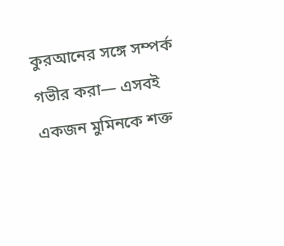কুরআনের সঙ্গে সম্পর্ক গভীর করা— এসবই একজন মুমিনকে শক্ত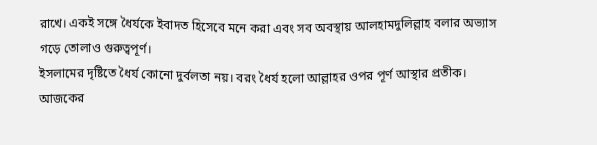রাখে। একই সঙ্গে ধৈর্যকে ইবাদত হিসেবে মনে করা এবং সব অবস্থায় আলহামদুলিল্লাহ বলার অভ্যাস গড়ে তোলাও গুরুত্বপূর্ণ।
ইসলামের দৃষ্টিতে ধৈর্য কোনো দুর্বলতা নয়। বরং ধৈর্য হলো আল্লাহর ওপর পূর্ণ আস্থার প্রতীক। আজকের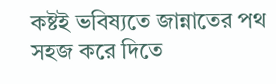কষ্টই ভবিষ্যতে জান্নাতের পথ সহজ করে দিতে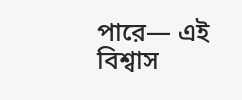পারে— এই বিশ্বাস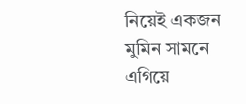নিয়েই একজন মুমিন সামনে এগিয়ে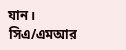যান।
সিএ/এমআর